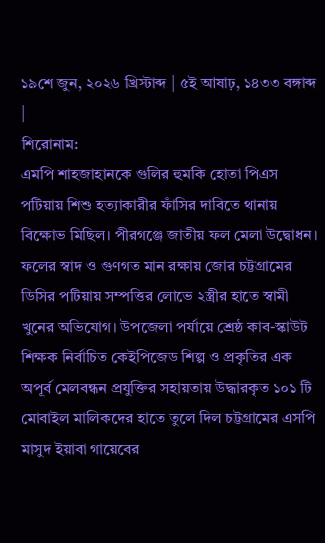১৯শে জুন, ২০২৬ খ্রিস্টাব্দ | ৫ই আষাঢ়, ১৪৩৩ বঙ্গাব্দ |
শিরোনাম:
এমপি শাহজাহানকে গুলির হুমকি হোতা পিএস পটিয়ায় শিশু হত্যাকারীর ফাঁসির দাবিতে থানায় বিক্ষোভ মিছিল। পীরগঞ্জে জাতীয় ফল মেলা উদ্বোধন। ফলের স্বাদ ও গুণগত মান রক্ষায় জোর চট্টগ্রামের ডিসির পটিয়ায় সম্পত্তির লোভে ২স্ত্রীর হাতে স্বামী খুনের অভিযোগ। উপজেলা পর্যায়ে শ্রেষ্ঠ কাব-স্কাউট শিক্ষক নির্বাচিত কেইপিজেড শিল্প ও প্রকৃতির এক অপূর্ব মেলবন্ধন প্রযুক্তির সহায়তায় উদ্ধারকৃত ১০১ টি মোবাইল মালিকদের হাতে তুলে দিল চট্টগ্রামের এসপি মাসুদ ইয়াবা গায়েবের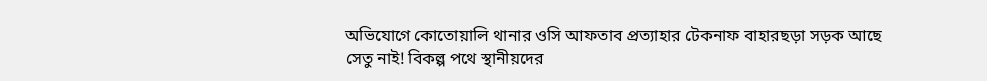অভিযোগে কোতোয়ালি থানার ওসি আফতাব প্রত্যাহার টেকনাফ বাহারছড়া সড়ক আছে সেতু নাই! বিকল্প পথে স্থানীয়দের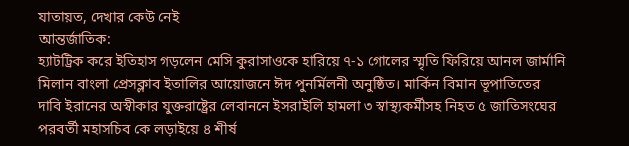যাতায়ত, দেখার কেউ নেই
আন্তর্জাতিক:
হ্যাটট্রিক করে ইতিহাস গড়লেন মেসি কুরাসাওকে হারিয়ে ৭-১ গোলের স্মৃতি ফিরিয়ে আনল জার্মানি মিলান বাংলা প্রেসক্লাব ইতালির আয়োজনে ঈদ পুনর্মিলনী অনুষ্ঠিত। মার্কিন বিমান ভূপাতিতের দাবি ইরানের অস্বীকার যুক্তরাষ্ট্রের লেবাননে ইসরাইলি হামলা ৩ স্বাস্থ্যকর্মীসহ নিহত ৫ জাতিসংঘের পরবর্তী মহাসচিব কে লড়াইয়ে ৪ শীর্ষ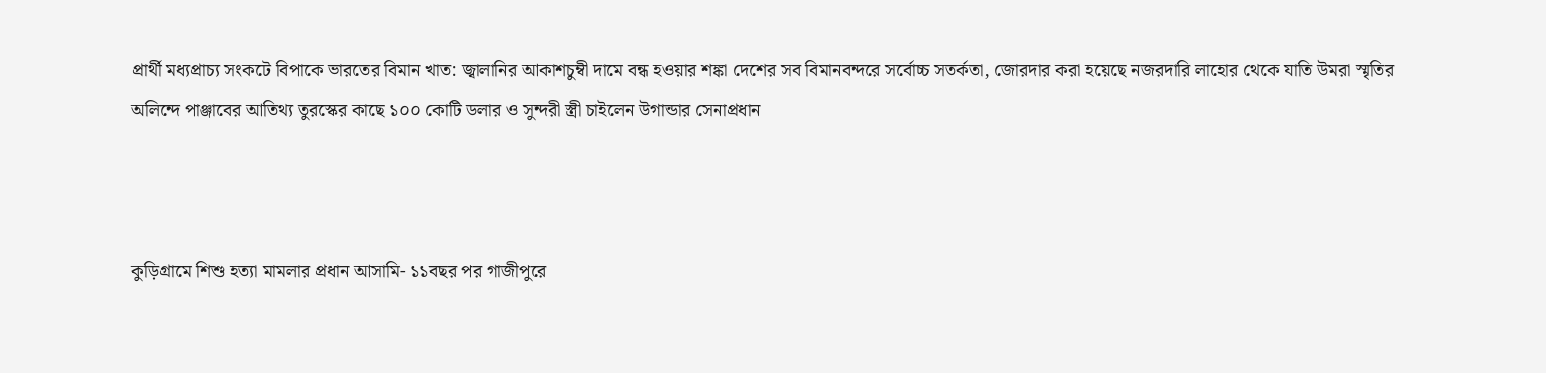প্রার্থী মধ্যপ্রাচ্য সংকটে বিপাকে ভারতের বিমান খাত: জ্বালানির আকাশচুম্বী দামে বন্ধ হওয়ার শঙ্কা দেশের সব বিমানবন্দরে সর্বোচ্চ সতর্কতা, জোরদার করা হয়েছে নজরদারি লাহোর থেকে যাতি উমরা স্মৃতির অলিন্দে পাঞ্জাবের আতিথ্য তুরস্কের কাছে ১০০ কোটি ডলার ও সুন্দরী স্ত্রী চাইলেন উগান্ডার সেনাপ্রধান



কুড়িগ্রামে শিশু হত্যা মামলার প্রধান আসামি- ১১বছর পর গাজীপুরে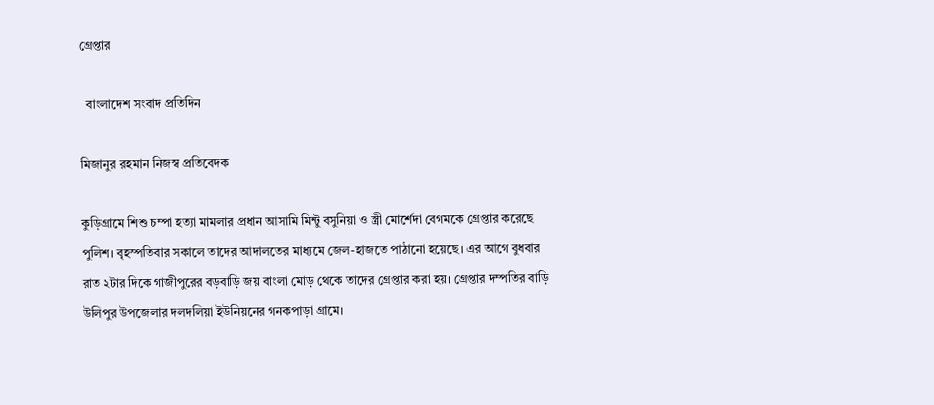গ্রেপ্তার

  বাংলাদেশ সংবাদ প্রতিদিন

মিজানুর রহমান নিজস্ব প্রতিবেদক

কুড়িগ্রামে শিশু চম্পা হত্যা মামলার প্রধান আসামি মিন্টু বসুনিয়া ও স্ত্রী মোর্শেদা বেগমকে গ্রেপ্তার করেছে পুলিশ। বৃহস্পতিবার সকালে তাদের আদালতের মাধ্যমে জেল-হাজতে পাঠানো হয়েছে। এর আগে বুধবার রাত ২টার দিকে গাজীপুরের বড়বাড়ি জয় বাংলা মোড় থেকে তাদের গ্রেপ্তার করা হয়। গ্রেপ্তার দম্পতির বাড়ি উলিপুর উপজেলার দলদলিয়া ইউনিয়নের গনকপাড়া গ্রামে।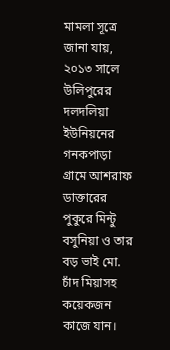মামলা সূত্রে জানা যায়, ২০১৩ সালে উলিপুরের দলদলিয়া ইউনিয়নের গনকপাড়া গ্রামে আশরাফ ডাক্তারের পুকুরে মিন্টু বসুনিয়া ও তার বড় ভাই মো. চাঁদ মিয়াসহ কয়েকজন কাজে যান।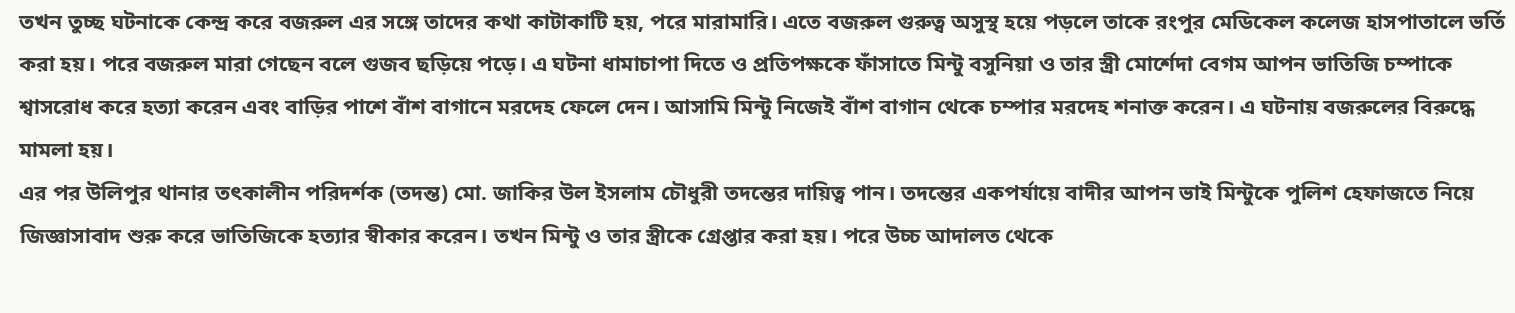তখন তুচ্ছ ঘটনাকে কেন্দ্র করে বজরুল এর সঙ্গে তাদের কথা কাটাকাটি হয়, পরে মারামারি। এতে বজরুল গুরুত্ব অসুস্থ হয়ে পড়লে তাকে রংপুর মেডিকেল কলেজ হাসপাতালে ভর্তি করা হয়। পরে বজরুল মারা গেছেন বলে গুজব ছড়িয়ে পড়ে। এ ঘটনা ধামাচাপা দিতে ও প্রতিপক্ষকে ফাঁসাতে মিন্টু বসুনিয়া ও তার স্ত্রী মোর্শেদা বেগম আপন ভাতিজি চম্পাকে শ্বাসরোধ করে হত্যা করেন এবং বাড়ির পাশে বাঁশ বাগানে মরদেহ ফেলে দেন। আসামি মিন্টু নিজেই বাঁশ বাগান থেকে চম্পার মরদেহ শনাক্ত করেন। এ ঘটনায় বজরুলের বিরুদ্ধে মামলা হয়।
এর পর উলিপুর থানার তৎকালীন পরিদর্শক (তদন্ত) মো. জাকির উল ইসলাম চৌধুরী তদন্তের দায়িত্ব পান। তদন্তের একপর্যায়ে বাদীর আপন ভাই মিন্টুকে পুলিশ হেফাজতে নিয়ে জিজ্ঞাসাবাদ শুরু করে ভাতিজিকে হত্যার স্বীকার করেন। তখন মিন্টু ও তার স্ত্রীকে গ্রেপ্তার করা হয়। পরে উচ্চ আদালত থেকে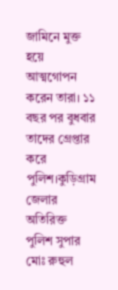জামিনে মুক্ত হয়ে আত্মগোপন করেন তারা। ১১ বছর পর বুধবার তাদের গ্রেপ্তার করে পুলিশ।কুড়িগ্রাম জেলার অতিরিক্ত পুলিশ সুপার মোঃ রুহুল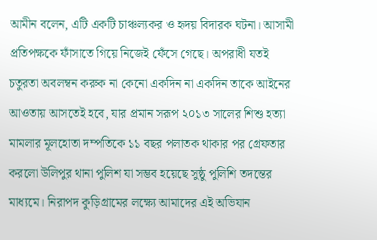আমীন বলেন, এটি একটি চাঞ্চল্যকর ও হৃদয় বিদারক ঘটনা। আসামী প্রতিপক্ষকে ফাঁসাতে গিয়ে নিজেই ফেঁসে গেছে। অপরাধী যতই চতুরতা অবলম্বন করুক না কেনো একদিন না একদিন তাকে আইনের আওতায় আসতেই হবে, যার প্রমান সরূপ ২০১৩ সালের শিশু হত্যা মামলার মূলহোতা দম্পতিকে ১১ বছর পলাতক থাকার পর গ্রেফতার করলো উলিপুর থানা পুলিশ যা সম্ভব হয়েছে সুষ্ঠু পুলিশি তদন্তের মাধ্যমে। নিরাপদ কুড়িগ্রামের লক্ষ্যে আমাদের এই অভিযান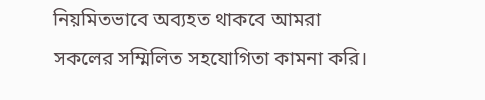নিয়মিতভাবে অব্যহত থাকবে আমরা সকলের সম্মিলিত সহযোগিতা কামনা করি।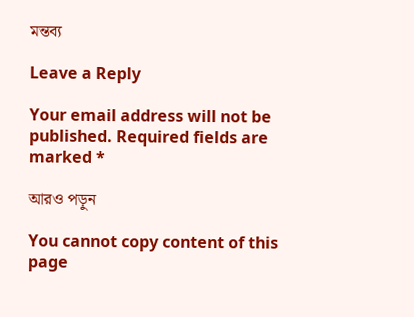মন্তব্য

Leave a Reply

Your email address will not be published. Required fields are marked *

আরও পড়ুন

You cannot copy content of this page